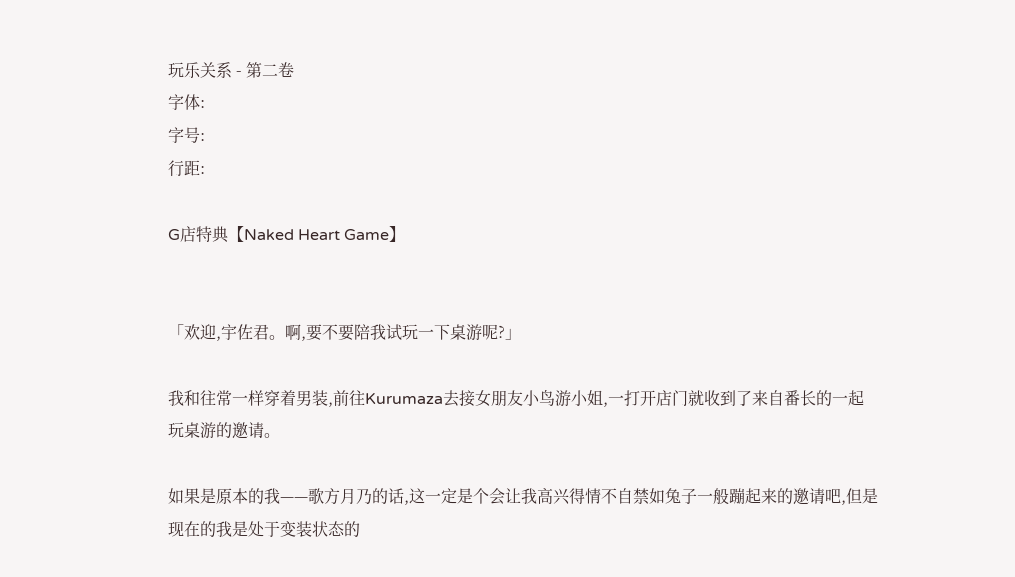玩乐关系 - 第二卷
字体:
字号:
行距:

G店特典【Naked Heart Game】


「欢迎,宇佐君。啊,要不要陪我试玩一下桌游呢?」

我和往常一样穿着男装,前往Kurumaza去接女朋友小鸟游小姐,一打开店门就收到了来自番长的一起玩桌游的邀请。

如果是原本的我——歌方月乃的话,这一定是个会让我高兴得情不自禁如兔子一般蹦起来的邀请吧,但是现在的我是处于变装状态的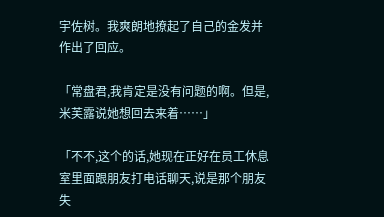宇佐树。我爽朗地撩起了自己的金发并作出了回应。

「常盘君,我肯定是没有问题的啊。但是,米芙露说她想回去来着……」

「不不,这个的话,她现在正好在员工休息室里面跟朋友打电话聊天,说是那个朋友失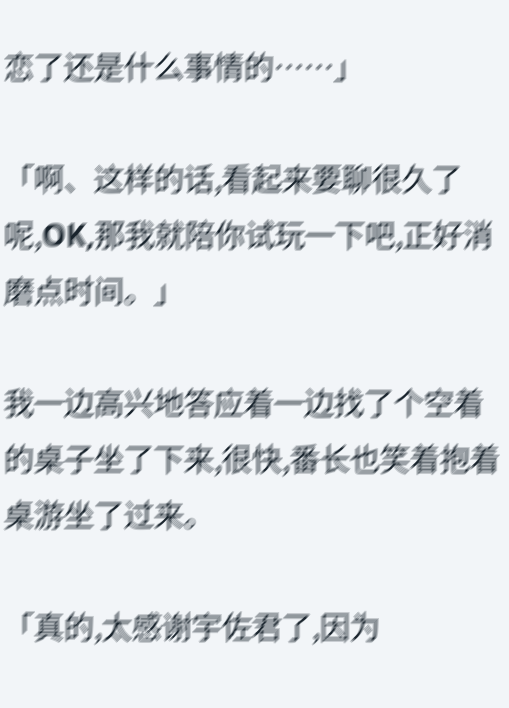恋了还是什么事情的……」

「啊、这样的话,看起来要聊很久了呢,OK,那我就陪你试玩一下吧,正好消磨点时间。」

我一边高兴地答应着一边找了个空着的桌子坐了下来,很快,番长也笑着抱着桌游坐了过来。

「真的,太感谢宇佐君了,因为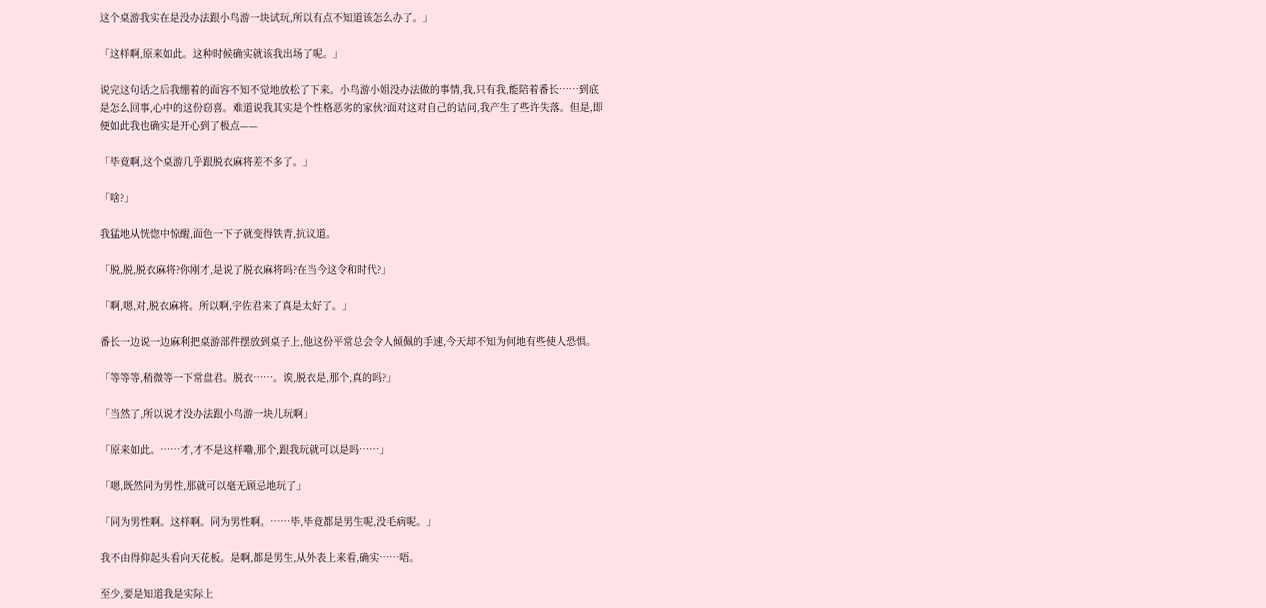这个桌游我实在是没办法跟小鸟游一块试玩,所以有点不知道该怎么办了。」

「这样啊,原来如此。这种时候确实就该我出场了呢。」

说完这句话之后我绷着的面容不知不觉地放松了下来。小鸟游小姐没办法做的事情,我,只有我,能陪着番长……到底是怎么回事,心中的这份窃喜。难道说我其实是个性格恶劣的家伙?面对这对自己的诘问,我产生了些许失落。但是,即便如此我也确实是开心到了极点——

「毕竟啊,这个桌游几乎跟脱衣麻将差不多了。」

「啥?」

我猛地从恍惚中惊醒,面色一下子就变得铁青,抗议道。

「脱,脱,脱衣麻将?你刚才,是说了脱衣麻将吗?在当今这令和时代?」

「啊,嗯,对,脱衣麻将。所以啊,宇佐君来了真是太好了。」

番长一边说一边麻利把桌游部件摆放到桌子上,他这份平常总会令人倾佩的手速,今天却不知为何地有些使人恐惧。

「等等等,稍微等一下常盘君。脱衣……。诶,脱衣是,那个,真的吗?」

「当然了,所以说才没办法跟小鸟游一块儿玩啊」

「原来如此。……才,才不是这样嘞,那个,跟我玩就可以是吗……」

「嗯,既然同为男性,那就可以毫无顾忌地玩了」

「同为男性啊。这样啊。同为男性啊。……毕,毕竟都是男生呢,没毛病呢。」

我不由得仰起头看向天花板。是啊,都是男生,从外表上来看,确实……唔。

至少,要是知道我是实际上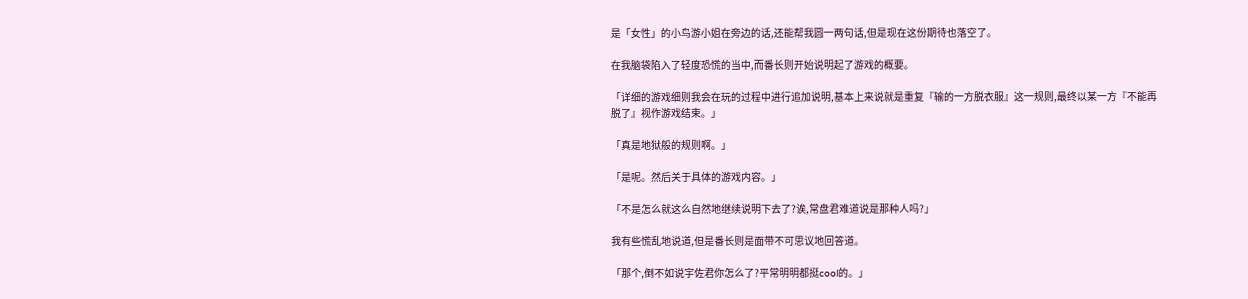是「女性」的小鸟游小姐在旁边的话,还能帮我圆一两句话,但是现在这份期待也落空了。

在我脑袋陷入了轻度恐慌的当中,而番长则开始说明起了游戏的概要。

「详细的游戏细则我会在玩的过程中进行追加说明,基本上来说就是重复『输的一方脱衣服』这一规则,最终以某一方『不能再脱了』视作游戏结束。」

「真是地狱般的规则啊。」

「是呢。然后关于具体的游戏内容。」

「不是怎么就这么自然地继续说明下去了?诶,常盘君难道说是那种人吗?」

我有些慌乱地说道,但是番长则是面带不可思议地回答道。

「那个,倒不如说宇佐君你怎么了?平常明明都挺cool的。」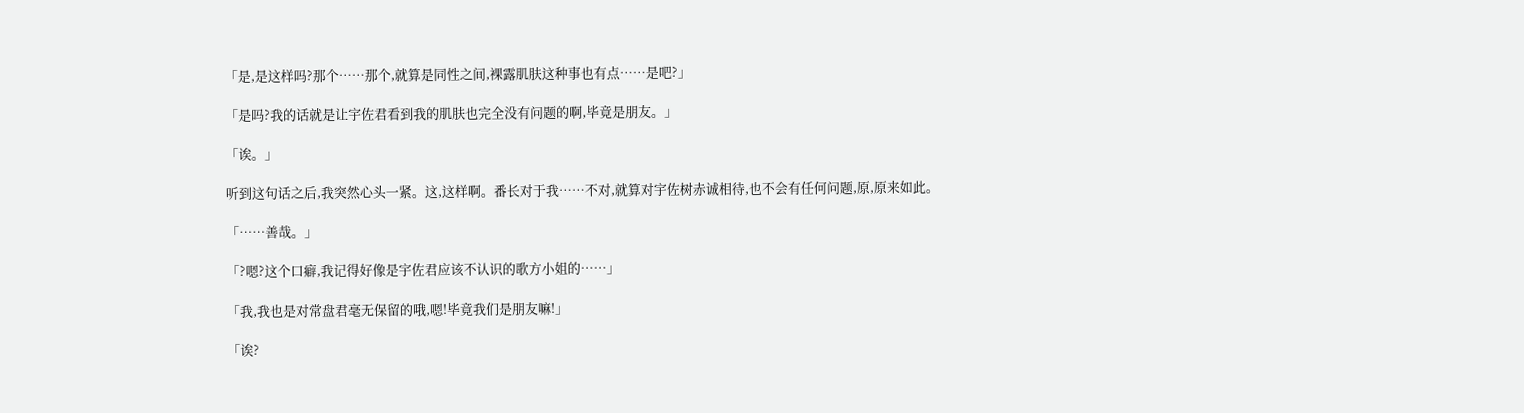「是,是这样吗?那个……那个,就算是同性之间,裸露肌肤这种事也有点……是吧?」

「是吗?我的话就是让宇佐君看到我的肌肤也完全没有问题的啊,毕竟是朋友。」

「诶。」

听到这句话之后,我突然心头一紧。这,这样啊。番长对于我……不对,就算对宇佐树赤诚相待,也不会有任何问题,原,原来如此。

「……善哉。」

「?嗯?这个口癖,我记得好像是宇佐君应该不认识的歌方小姐的……」

「我,我也是对常盘君毫无保留的哦,嗯!毕竟我们是朋友嘛!」

「诶?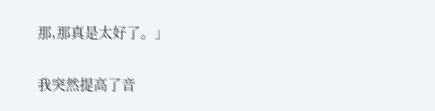那,那真是太好了。」

我突然提高了音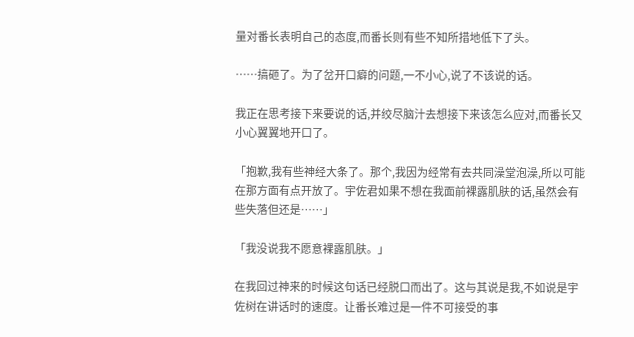量对番长表明自己的态度,而番长则有些不知所措地低下了头。

……搞砸了。为了岔开口癖的问题,一不小心,说了不该说的话。

我正在思考接下来要说的话,并绞尽脑汁去想接下来该怎么应对,而番长又小心翼翼地开口了。

「抱歉,我有些神经大条了。那个,我因为经常有去共同澡堂泡澡,所以可能在那方面有点开放了。宇佐君如果不想在我面前裸露肌肤的话,虽然会有些失落但还是……」

「我没说我不愿意裸露肌肤。」

在我回过神来的时候这句话已经脱口而出了。这与其说是我,不如说是宇佐树在讲话时的速度。让番长难过是一件不可接受的事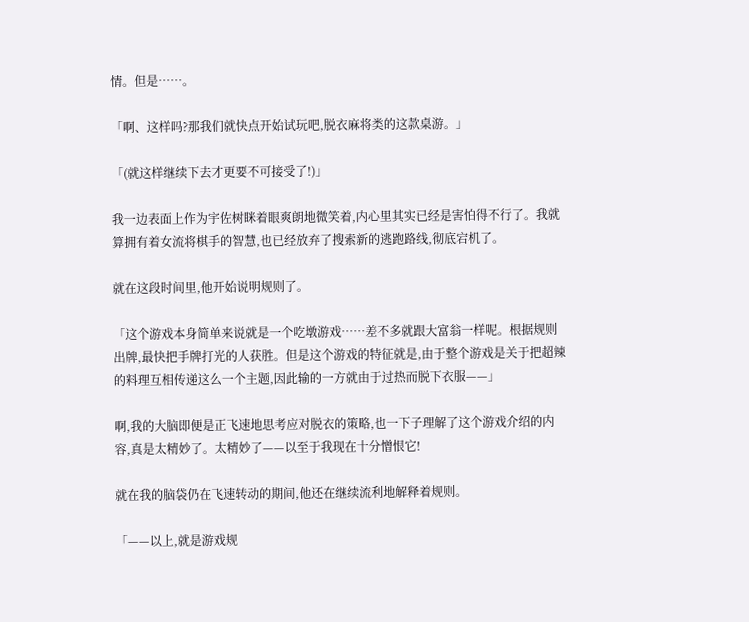情。但是……。

「啊、这样吗?那我们就快点开始试玩吧,脱衣麻将类的这款桌游。」

「(就这样继续下去才更要不可接受了!)」

我一边表面上作为宇佐树眯着眼爽朗地微笑着,内心里其实已经是害怕得不行了。我就算拥有着女流将棋手的智慧,也已经放弃了搜索新的逃跑路线,彻底宕机了。

就在这段时间里,他开始说明规则了。

「这个游戏本身简单来说就是一个吃墩游戏……差不多就跟大富翁一样呢。根据规则出牌,最快把手牌打光的人获胜。但是这个游戏的特征就是,由于整个游戏是关于把超辣的料理互相传递这么一个主题,因此输的一方就由于过热而脱下衣服——」

啊,我的大脑即便是正飞速地思考应对脱衣的策略,也一下子理解了这个游戏介绍的内容,真是太精妙了。太精妙了——以至于我现在十分憎恨它!

就在我的脑袋仍在飞速转动的期间,他还在继续流利地解释着规则。

「——以上,就是游戏规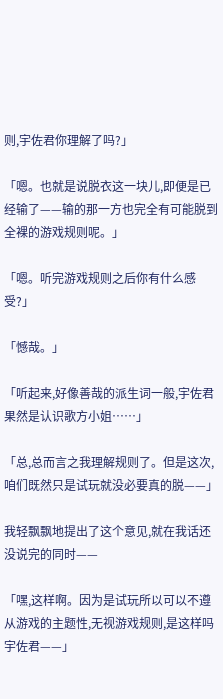则,宇佐君你理解了吗?」

「嗯。也就是说脱衣这一块儿,即便是已经输了——输的那一方也完全有可能脱到全裸的游戏规则呢。」

「嗯。听完游戏规则之后你有什么感受?」

「憾哉。」

「听起来,好像善哉的派生词一般,宇佐君果然是认识歌方小姐……」

「总,总而言之我理解规则了。但是这次,咱们既然只是试玩就没必要真的脱——」

我轻飘飘地提出了这个意见,就在我话还没说完的同时——

「嘿,这样啊。因为是试玩所以可以不遵从游戏的主题性,无视游戏规则,是这样吗宇佐君——」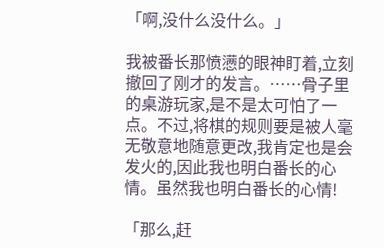「啊,没什么没什么。」

我被番长那愤懑的眼神盯着,立刻撤回了刚才的发言。……骨子里的桌游玩家,是不是太可怕了一点。不过,将棋的规则要是被人毫无敬意地随意更改,我肯定也是会发火的,因此我也明白番长的心情。虽然我也明白番长的心情!

「那么,赶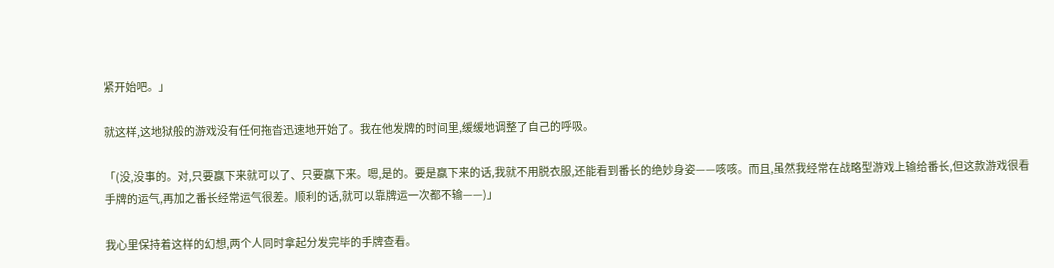紧开始吧。」

就这样,这地狱般的游戏没有任何拖沓迅速地开始了。我在他发牌的时间里,缓缓地调整了自己的呼吸。

「(没,没事的。对,只要赢下来就可以了、只要赢下来。嗯,是的。要是赢下来的话,我就不用脱衣服,还能看到番长的绝妙身姿——咳咳。而且,虽然我经常在战略型游戏上输给番长,但这款游戏很看手牌的运气,再加之番长经常运气很差。顺利的话,就可以靠牌运一次都不输——)」

我心里保持着这样的幻想,两个人同时拿起分发完毕的手牌查看。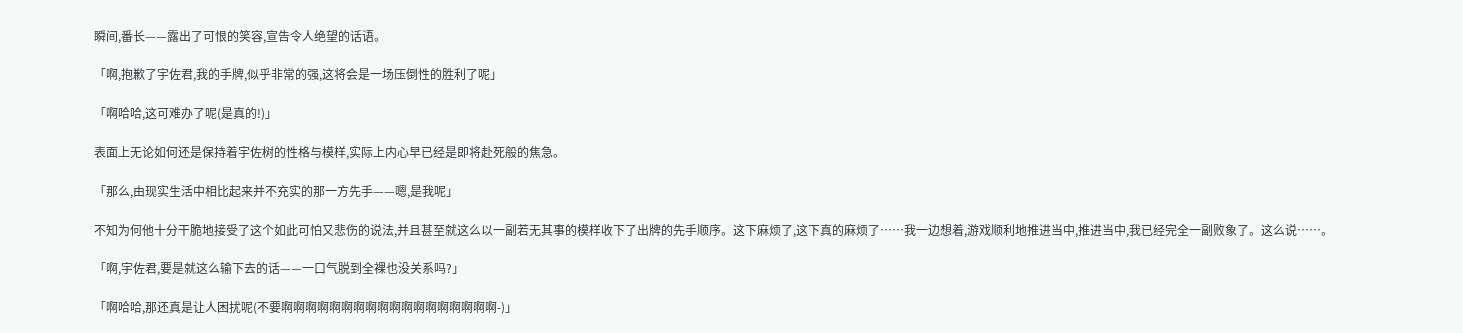瞬间,番长——露出了可恨的笑容,宣告令人绝望的话语。

「啊,抱歉了宇佐君,我的手牌,似乎非常的强,这将会是一场压倒性的胜利了呢」

「啊哈哈,这可难办了呢(是真的!)」

表面上无论如何还是保持着宇佐树的性格与模样,实际上内心早已经是即将赴死般的焦急。

「那么,由现实生活中相比起来并不充实的那一方先手——嗯,是我呢」

不知为何他十分干脆地接受了这个如此可怕又悲伤的说法,并且甚至就这么以一副若无其事的模样收下了出牌的先手顺序。这下麻烦了,这下真的麻烦了……我一边想着,游戏顺利地推进当中,推进当中,我已经完全一副败象了。这么说……。

「啊,宇佐君,要是就这么输下去的话——一口气脱到全裸也没关系吗?」

「啊哈哈,那还真是让人困扰呢(不要啊啊啊啊啊啊啊啊啊啊啊啊啊啊啊啊啊啊-)」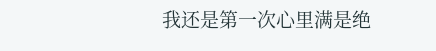我还是第一次心里满是绝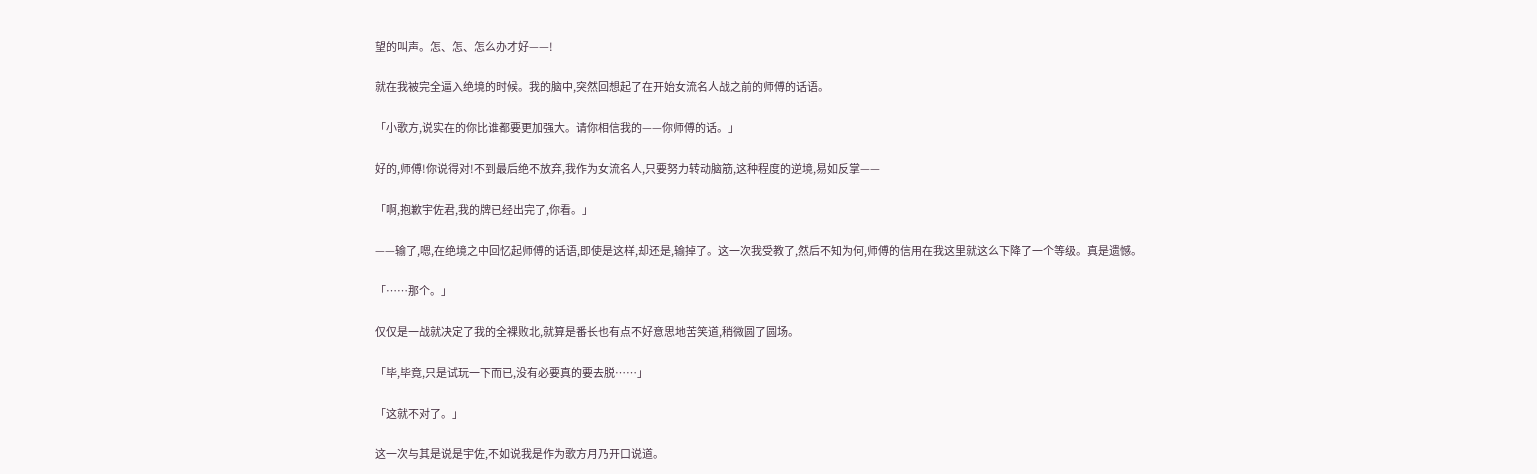望的叫声。怎、怎、怎么办才好——!

就在我被完全逼入绝境的时候。我的脑中,突然回想起了在开始女流名人战之前的师傅的话语。

「小歌方,说实在的你比谁都要更加强大。请你相信我的——你师傅的话。」

好的,师傅!你说得对!不到最后绝不放弃,我作为女流名人,只要努力转动脑筋,这种程度的逆境,易如反掌——

「啊,抱歉宇佐君,我的牌已经出完了,你看。」

——输了,嗯,在绝境之中回忆起师傅的话语,即使是这样,却还是,输掉了。这一次我受教了,然后不知为何,师傅的信用在我这里就这么下降了一个等级。真是遗憾。

「……那个。」

仅仅是一战就决定了我的全裸败北,就算是番长也有点不好意思地苦笑道,稍微圆了圆场。

「毕,毕竟,只是试玩一下而已,没有必要真的要去脱……」

「这就不对了。」

这一次与其是说是宇佐,不如说我是作为歌方月乃开口说道。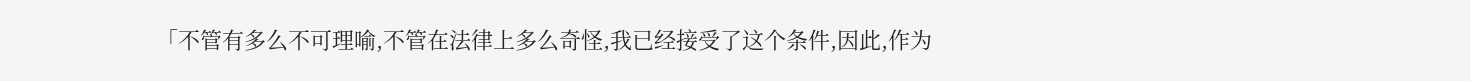「不管有多么不可理喻,不管在法律上多么奇怪,我已经接受了这个条件,因此,作为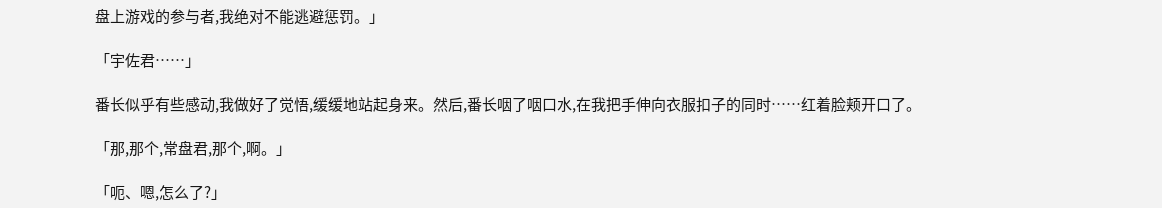盘上游戏的参与者,我绝对不能逃避惩罚。」

「宇佐君……」

番长似乎有些感动,我做好了觉悟,缓缓地站起身来。然后,番长咽了咽口水,在我把手伸向衣服扣子的同时……红着脸颊开口了。

「那,那个,常盘君,那个,啊。」

「呃、嗯,怎么了?」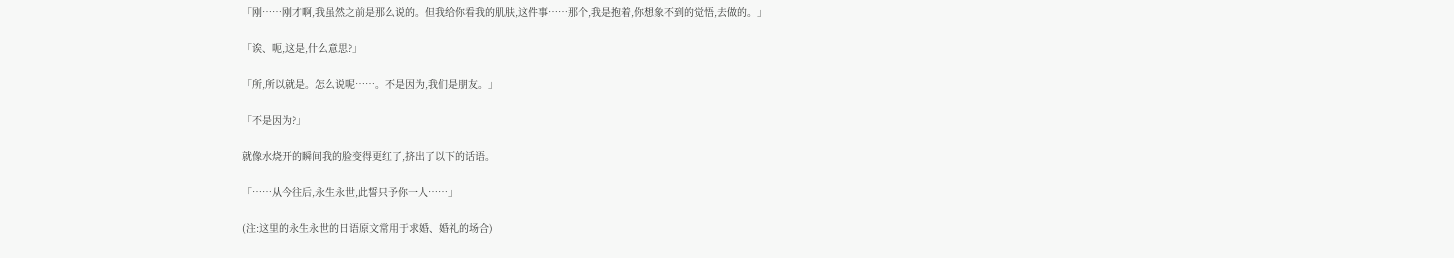「刚……刚才啊,我虽然之前是那么说的。但我给你看我的肌肤,这件事……那个,我是抱着,你想象不到的觉悟,去做的。」

「诶、呃,这是,什么意思?」

「所,所以就是。怎么说呢……。不是因为,我们是朋友。」

「不是因为?」

就像水烧开的瞬间我的脸变得更红了,挤出了以下的话语。

「……从今往后,永生永世,此誓只予你一人……」

(注:这里的永生永世的日语原文常用于求婚、婚礼的场合)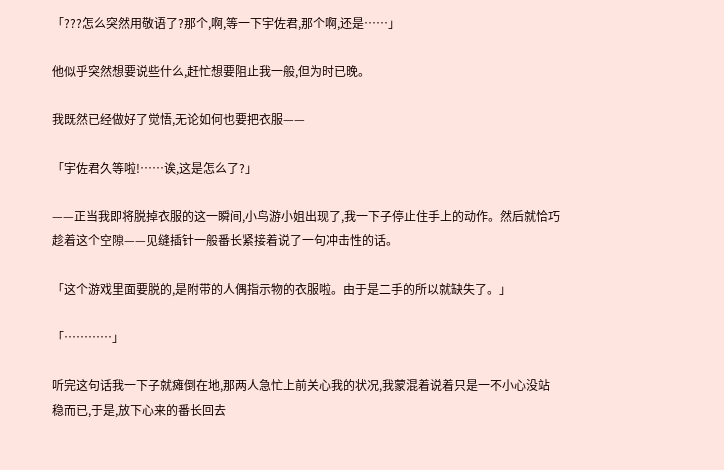「???怎么突然用敬语了?那个,啊,等一下宇佐君,那个啊,还是……」

他似乎突然想要说些什么,赶忙想要阻止我一般,但为时已晚。

我既然已经做好了觉悟,无论如何也要把衣服——

「宇佐君久等啦!……诶,这是怎么了?」

——正当我即将脱掉衣服的这一瞬间,小鸟游小姐出现了,我一下子停止住手上的动作。然后就恰巧趁着这个空隙——见缝插针一般番长紧接着说了一句冲击性的话。

「这个游戏里面要脱的,是附带的人偶指示物的衣服啦。由于是二手的所以就缺失了。」

「…………」

听完这句话我一下子就瘫倒在地,那两人急忙上前关心我的状况,我蒙混着说着只是一不小心没站稳而已,于是,放下心来的番长回去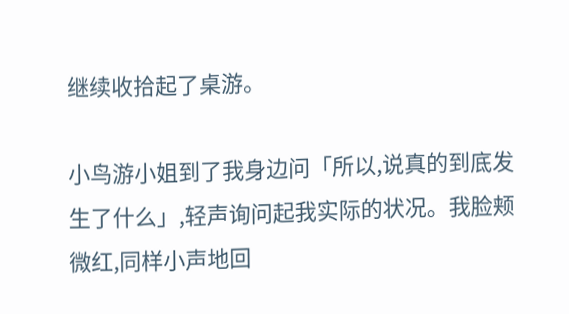继续收拾起了桌游。

小鸟游小姐到了我身边问「所以,说真的到底发生了什么」,轻声询问起我实际的状况。我脸颊微红,同样小声地回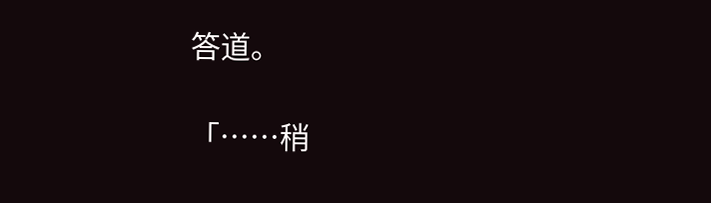答道。

「……稍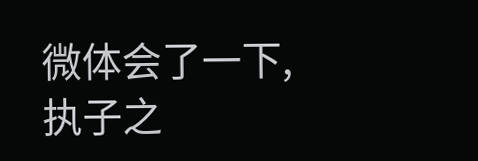微体会了一下,执子之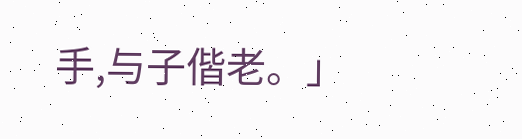手,与子偕老。」